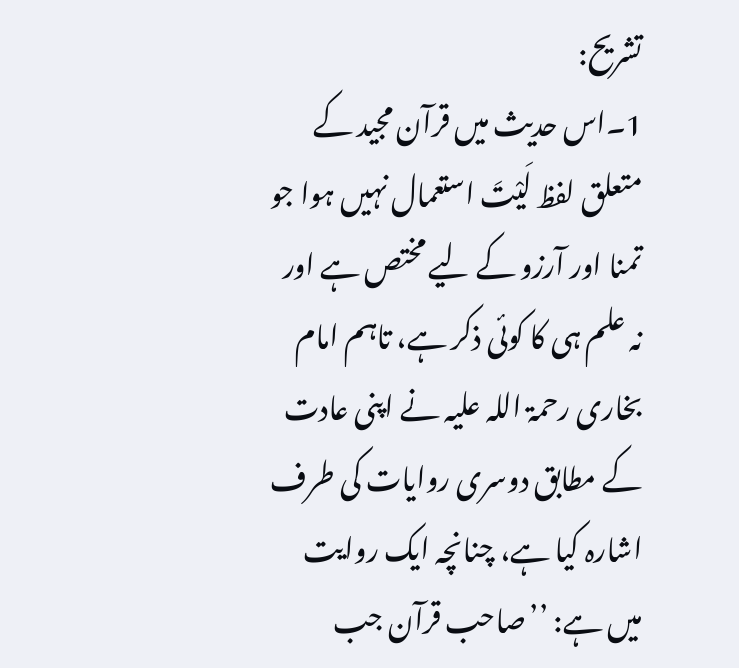تشریح:
1۔اس حدیث میں قرآن مجید کے متعلق لفظ لَيْتَ استعمال نہیں ہوا جو تمنا اور آرزو کے لیے مختص ہے اور نہ علم ہی کا کوئی ذکر ہے، تاہم امام بخاری رحمۃ اللہ علیہ نے اپنی عادت کے مطابق دوسری روایات کی طرف اشارہ کیا ہے، چنانچہ ایک روایت میں ہے: ’’صاحب قرآن جب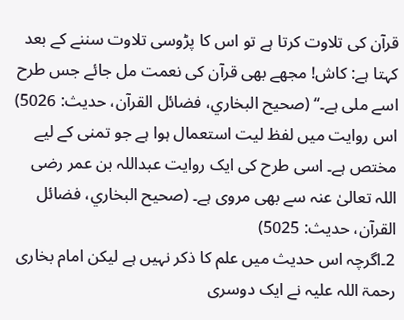قرآن کی تلاوت کرتا ہے تو اس کا پڑوسی تلاوت سننے کے بعد کہتا ہے: کاش! مجھے بھی قرآن کی نعمت مل جائے جس طرح اسے ملی ہے۔‘‘ (صحیح البخاري، فضائل القرآن، حدیث: 5026) اس روایت میں لفظ لیت استعمال ہوا ہے جو تمنی کے لیے مختص ہے۔ اسی طرح کی ایک روایت عبداللہ بن عمر رضی اللہ تعالیٰ عنہ سے بھی مروی ہے۔ (صحیح البخاري، فضائل القرآن، حدیث: 5025)
2۔اگرچہ اس حدیث میں علم کا ذکر نہیں ہے لیکن امام بخاری رحمۃ اللہ علیہ نے ایک دوسری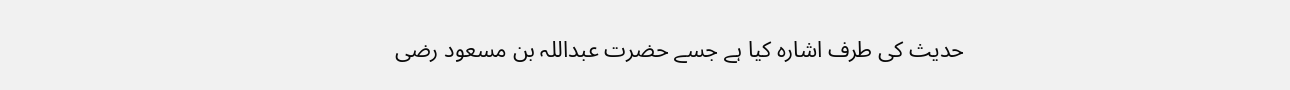حدیث کی طرف اشارہ کیا ہے جسے حضرت عبداللہ بن مسعود رضی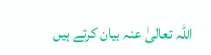اللہ تعالیٰ عنہ بیان کرتے ہیں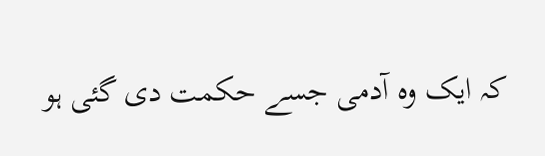کہ ایک وہ آدمی جسے حکمت دی گئی ہو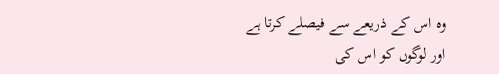وہ اس کے ذریعے سے فیصلے کرتا ہے اور لوگوں کو اس کی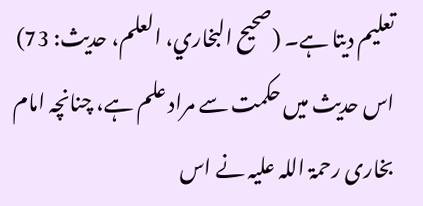تعلیم دیتا ہے۔ (صحیح البخاري، العلم، حدیث: 73) اس حدیث میں حکمت سے مراد علم ہے، چنانچہ امام بخاری رحمۃ اللہ علیہ نے اس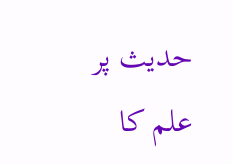حدیث پر علم کا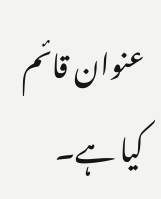عنوان قائم کیا ہے۔